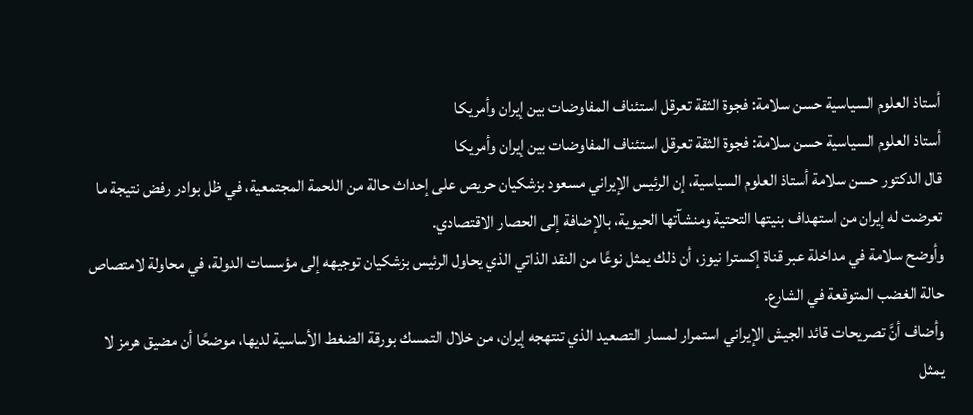أستاذ العلوم السياسية حسن سلامة: فجوة الثقة تعرقل استئناف المفاوضات بين إيران وأمريكا
أستاذ العلوم السياسية حسن سلامة: فجوة الثقة تعرقل استئناف المفاوضات بين إيران وأمريكا
قال الدكتور حسن سلامة أستاذ العلوم السياسية، إن الرئيس الإيراني مسعود بزشكيان حريص على إحداث حالة من اللحمة المجتمعية، في ظل بوادر رفض نتيجة ما تعرضت له إيران من استهداف بنيتها التحتية ومنشآتها الحيوية، بالإضافة إلى الحصار الاقتصادي.
وأوضح سلامة في مداخلة عبر قناة إكسترا نيوز، أن ذلك يمثل نوعًا من النقد الذاتي الذي يحاول الرئيس بزشكيان توجيهه إلى مؤسسات الدولة، في محاولة لامتصاص حالة الغضب المتوقعة في الشارع.
وأضاف أنَّ تصريحات قائد الجيش الإيراني استمرار لمسار التصعيد الذي تنتهجه إيران، من خلال التمسك بورقة الضغط الأساسية لديها، موضحًا أن مضيق هرمز لا يمثل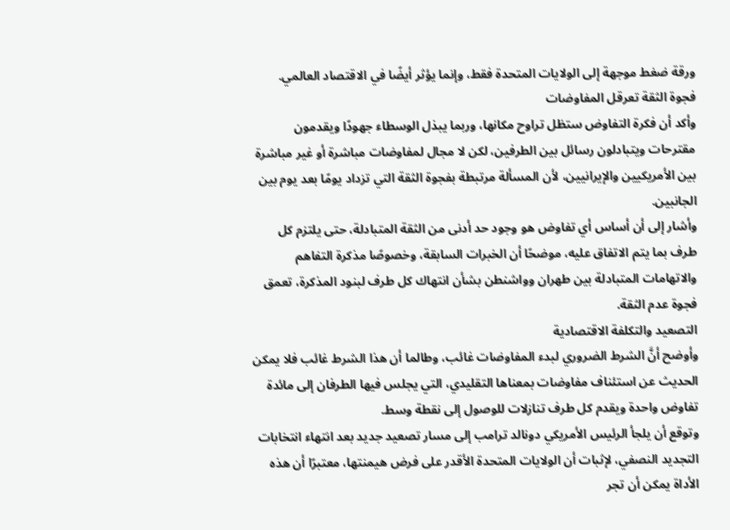ورقة ضغط موجهة إلى الولايات المتحدة فقط، وإنما يؤثر أيضًا في الاقتصاد العالمي.
فجوة الثقة تعرقل المفاوضات
وأكد أن فكرة التفاوض ستظل تراوح مكانها، وربما يبذل الوسطاء جهودًا ويقدمون مقترحات ويتبادلون رسائل بين الطرفين، لكن لا مجال لمفاوضات مباشرة أو غير مباشرة بين الأمريكيين والإيرانيين، لأن المسألة مرتبطة بفجوة الثقة التي تزداد يومًا بعد يوم بين الجانبين.
وأشار إلى أن أساس أي تفاوض هو وجود حد أدنى من الثقة المتبادلة، حتى يلتزم كل طرف بما يتم الاتفاق عليه، موضحًا أن الخبرات السابقة، وخصوصًا مذكرة التفاهم والاتهامات المتبادلة بين طهران وواشنطن بشأن انتهاك كل طرف لبنود المذكرة، تعمق فجوة عدم الثقة.
التصعيد والتكلفة الاقتصادية
وأوضح أنَّ الشرط الضروري لبدء المفاوضات غائب، وطالما أن هذا الشرط غائب فلا يمكن الحديث عن استئناف مفاوضات بمعناها التقليدي، التي يجلس فيها الطرفان إلى مائدة تفاوض واحدة ويقدم كل طرف تنازلات للوصول إلى نقطة وسط.
وتوقع أن يلجأ الرئيس الأمريكي دونالد ترامب إلى مسار تصعيد جديد بعد انتهاء انتخابات التجديد النصفي، لإثبات أن الولايات المتحدة الأقدر على فرض هيمنتها، معتبرًا أن هذه الأداة يمكن أن تجر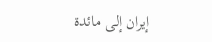إيران إلى مائدة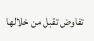تفاوض تقبل من خلالها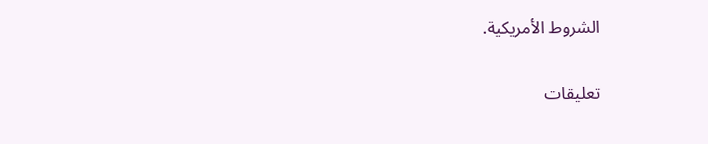الشروط الأمريكية.


تعليقات